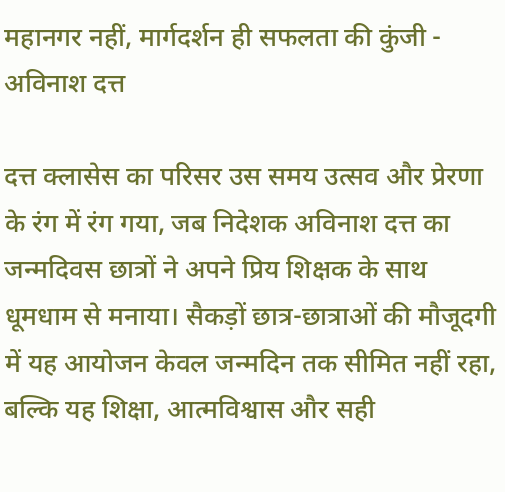महानगर नहीं, मार्गदर्शन ही सफलता की कुंजी - अविनाश दत्त

दत्त क्लासेस का परिसर उस समय उत्सव और प्रेरणा के रंग में रंग गया, जब निदेशक अविनाश दत्त का जन्मदिवस छात्रों ने अपने प्रिय शिक्षक के साथ धूमधाम से मनाया। सैकड़ों छात्र-छात्राओं की मौजूदगी में यह आयोजन केवल जन्मदिन तक सीमित नहीं रहा, बल्कि यह शिक्षा, आत्मविश्वास और सही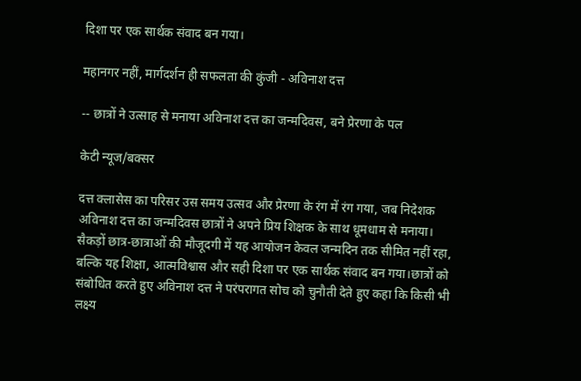दिशा पर एक सार्थक संवाद बन गया।

महानगर नहीं, मार्गदर्शन ही सफलता की कुंजी - अविनाश दत्त

-- छात्रों ने उत्साह से मनाया अविनाश दत्त का जन्मदिवस, बने प्रेरणा के पल

केटी न्यूज/बक्सर

दत्त क्लासेस का परिसर उस समय उत्सव और प्रेरणा के रंग में रंग गया, जब निदेशक अविनाश दत्त का जन्मदिवस छात्रों ने अपने प्रिय शिक्षक के साथ धूमधाम से मनाया। सैकड़ों छात्र-छात्राओं की मौजूदगी में यह आयोजन केवल जन्मदिन तक सीमित नहीं रहा, बल्कि यह शिक्षा, आत्मविश्वास और सही दिशा पर एक सार्थक संवाद बन गया।छात्रों को संबोधित करते हुए अविनाश दत्त ने परंपरागत सोच को चुनौती देते हुए कहा कि किसी भी लक्ष्य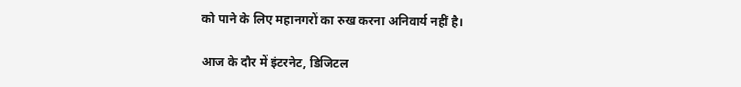को पाने के लिए महानगरों का रुख करना अनिवार्य नहीं है।

आज के दौर में इंटरनेट, डिजिटल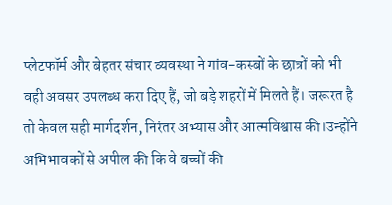प्लेटफॉर्म और बेहतर संचार व्यवस्था ने गांव-कस्बों के छात्रों को भी वही अवसर उपलब्ध करा दिए हैं, जो बड़े शहरों में मिलते हैं। जरूरत है तो केवल सही मार्गदर्शन, निरंतर अभ्यास और आत्मविश्वास की।उन्होंने अभिभावकों से अपील की कि वे बच्चों की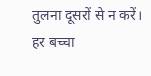तुलना दूसरों से न करें। हर बच्चा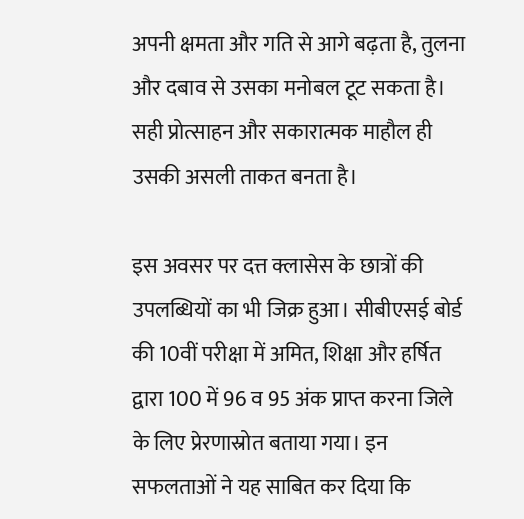अपनी क्षमता और गति से आगे बढ़ता है, तुलना और दबाव से उसका मनोबल टूट सकता है। सही प्रोत्साहन और सकारात्मक माहौल ही उसकी असली ताकत बनता है।

इस अवसर पर दत्त क्लासेस के छात्रों की उपलब्धियों का भी जिक्र हुआ। सीबीएसई बोर्ड की 10वीं परीक्षा में अमित, शिक्षा और हर्षित द्वारा 100 में 96 व 95 अंक प्राप्त करना जिले के लिए प्रेरणास्रोत बताया गया। इन सफलताओं ने यह साबित कर दिया कि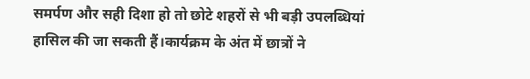समर्पण और सही दिशा हो तो छोटे शहरों से भी बड़ी उपलब्धियां हासिल की जा सकती हैं।कार्यक्रम के अंत में छात्रों ने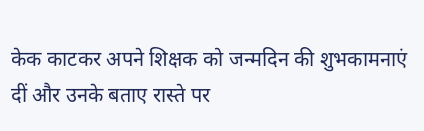केक काटकर अपने शिक्षक को जन्मदिन की शुभकामनाएं दीं और उनके बताए रास्ते पर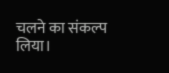चलने का संकल्प लिया।